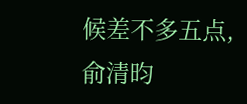候差不多五点,俞清昀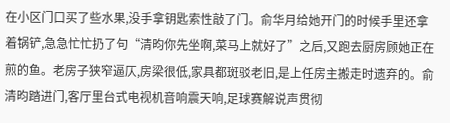在小区门口买了些水果,没手拿钥匙索性敲了门。俞华月给她开门的时候手里还拿着锅铲,急急忙忙扔了句“清昀你先坐啊,菜马上就好了”之后,又跑去厨房顾她正在煎的鱼。老房子狭窄逼仄,房梁很低,家具都斑驳老旧,是上任房主搬走时遗弃的。俞清昀踏进门,客厅里台式电视机音响震天响,足球赛解说声贯彻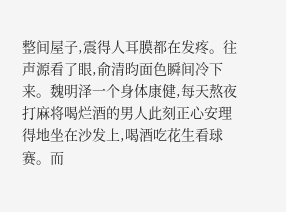整间屋子,震得人耳膜都在发疼。往声源看了眼,俞清昀面色瞬间冷下来。魏明泽一个身体康健,每天熬夜打麻将喝烂酒的男人此刻正心安理得地坐在沙发上,喝酒吃花生看球赛。而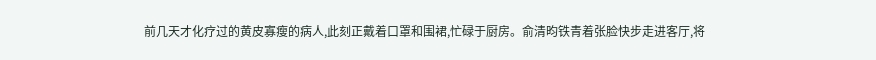前几天才化疗过的黄皮寡瘦的病人,此刻正戴着口罩和围裙,忙碌于厨房。俞清昀铁青着张脸快步走进客厅,将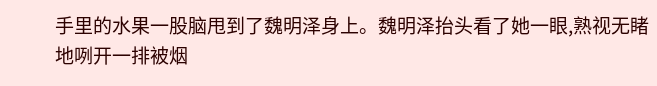手里的水果一股脑甩到了魏明泽身上。魏明泽抬头看了她一眼,熟视无睹地咧开一排被烟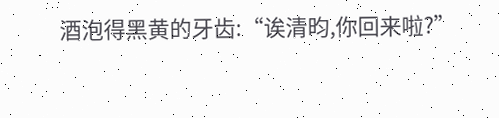酒泡得黑黄的牙齿:“诶清昀,你回来啦?”